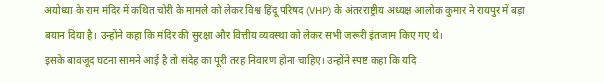अयोध्या के राम मंदिर में कथित चोरी के मामले को लेकर विश्व हिंदू परिषद (VHP) के अंतरराष्ट्रीय अध्यक्ष आलोक कुमार ने रायपुर में बड़ा बयान दिया है। उन्होंने कहा कि मंदिर की सुरक्षा और वित्तीय व्यवस्था को लेकर सभी जरूरी इंतजाम किए गए थे।
इसके बावजूद घटना सामने आई है तो संदेह का पूरी तरह निवारण होना चाहिए। उन्होंने स्पष्ट कहा कि यदि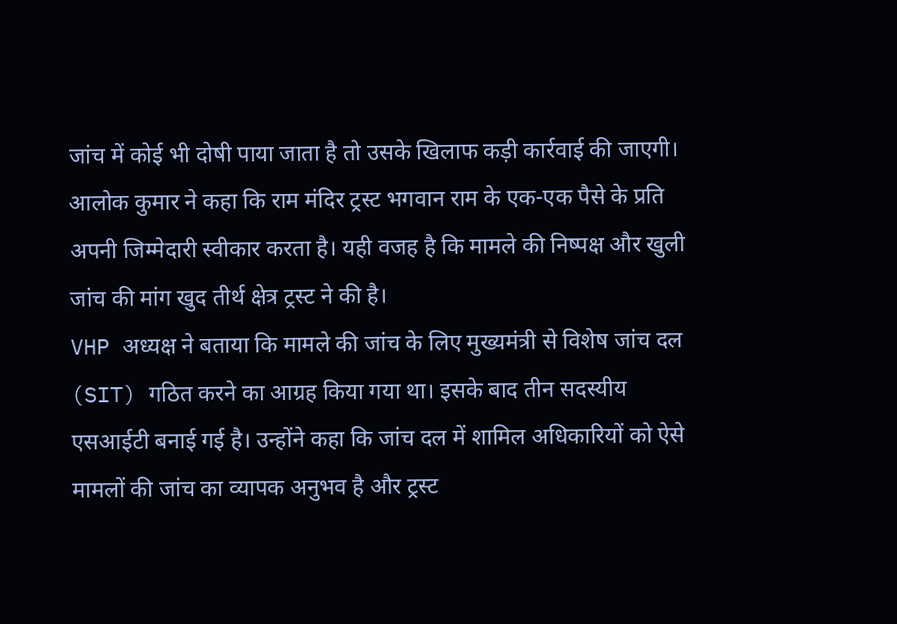जांच में कोई भी दोषी पाया जाता है तो उसके खिलाफ कड़ी कार्रवाई की जाएगी।
आलोक कुमार ने कहा कि राम मंदिर ट्रस्ट भगवान राम के एक-एक पैसे के प्रति अपनी जिम्मेदारी स्वीकार करता है। यही वजह है कि मामले की निष्पक्ष और खुली जांच की मांग खुद तीर्थ क्षेत्र ट्रस्ट ने की है।
VHP अध्यक्ष ने बताया कि मामले की जांच के लिए मुख्यमंत्री से विशेष जांच दल (SIT) गठित करने का आग्रह किया गया था। इसके बाद तीन सदस्यीय एसआईटी बनाई गई है। उन्होंने कहा कि जांच दल में शामिल अधिकारियों को ऐसे मामलों की जांच का व्यापक अनुभव है और ट्रस्ट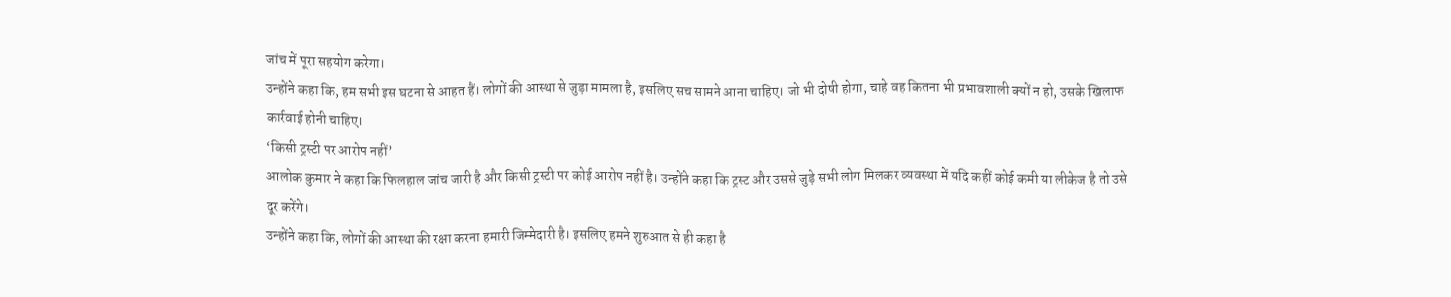जांच में पूरा सहयोग करेगा।
उन्होंने कहा कि, हम सभी इस घटना से आहत हैं। लोगों की आस्था से जुड़ा मामला है, इसलिए सच सामने आना चाहिए। जो भी दोषी होगा, चाहे वह कितना भी प्रभावशाली क्यों न हो, उसके खिलाफ कार्रवाई होनी चाहिए।
‘किसी ट्रस्टी पर आरोप नहीं’
आलोक कुमार ने कहा कि फिलहाल जांच जारी है और किसी ट्रस्टी पर कोई आरोप नहीं है। उन्होंने कहा कि ट्रस्ट और उससे जुड़े सभी लोग मिलकर व्यवस्था में यदि कहीं कोई कमी या लीकेज है तो उसे दूर करेंगे।
उन्होंने कहा कि, लोगों की आस्था की रक्षा करना हमारी जिम्मेदारी है। इसलिए हमने शुरुआत से ही कहा है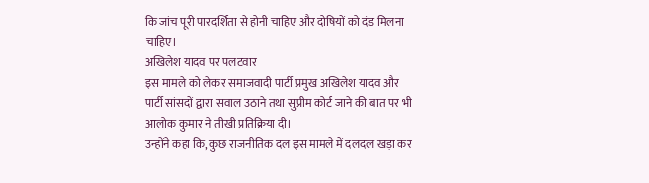कि जांच पूरी पारदर्शिता से होनी चाहिए और दोषियों को दंड मिलना चाहिए।
अखिलेश यादव पर पलटवार
इस मामले को लेकर समाजवादी पार्टी प्रमुख अखिलेश यादव और पार्टी सांसदों द्वारा सवाल उठाने तथा सुप्रीम कोर्ट जाने की बात पर भी आलोक कुमार ने तीखी प्रतिक्रिया दी।
उन्होंने कहा कि, कुछ राजनीतिक दल इस मामले में दलदल खड़ा कर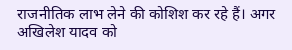राजनीतिक लाभ लेने की कोशिश कर रहे हैं। अगर अखिलेश यादव को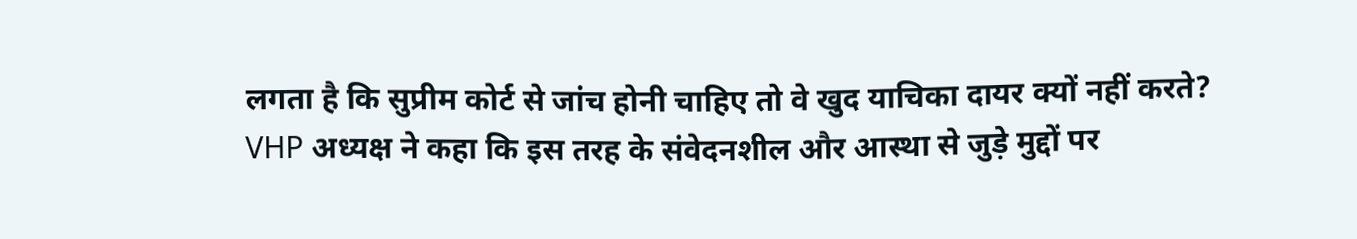लगता है कि सुप्रीम कोर्ट से जांच होनी चाहिए तो वे खुद याचिका दायर क्यों नहीं करते?
VHP अध्यक्ष ने कहा कि इस तरह के संवेदनशील और आस्था से जुड़े मुद्दों पर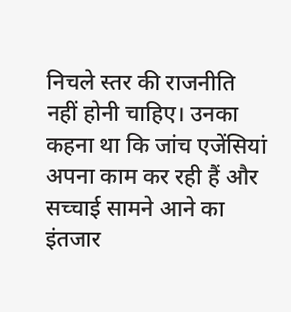निचले स्तर की राजनीति नहीं होनी चाहिए। उनका कहना था कि जांच एजेंसियां अपना काम कर रही हैं और सच्चाई सामने आने का इंतजार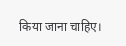किया जाना चाहिए।